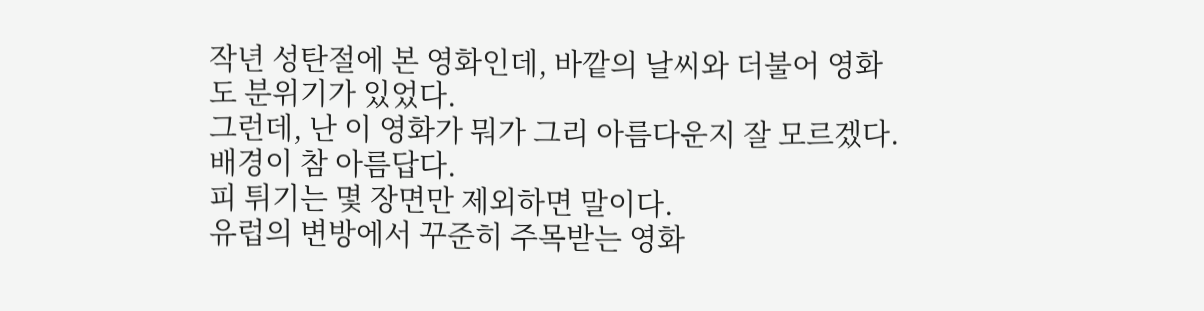작년 성탄절에 본 영화인데, 바깥의 날씨와 더불어 영화도 분위기가 있었다.
그런데, 난 이 영화가 뭐가 그리 아름다운지 잘 모르겠다.
배경이 참 아름답다.
피 튀기는 몇 장면만 제외하면 말이다.
유럽의 변방에서 꾸준히 주목받는 영화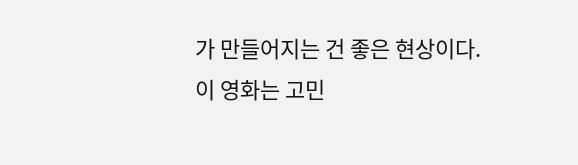가 만들어지는 건 좋은 현상이다.
이 영화는 고민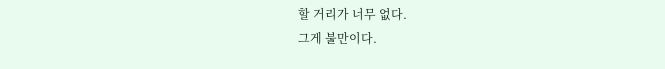할 거리가 너무 없다.
그게 불만이다.